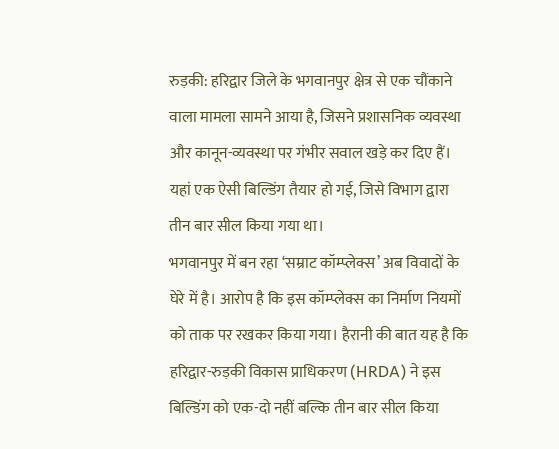रुड़की: हरिद्वार जिले के भगवानपुर क्षेत्र से एक चौंकाने वाला मामला सामने आया है, जिसने प्रशासनिक व्यवस्था और कानून-व्यवस्था पर गंभीर सवाल खड़े कर दिए हैं। यहां एक ऐसी बिल्डिंग तैयार हो गई, जिसे विभाग द्वारा तीन बार सील किया गया था।
भगवानपुर में बन रहा ‘सम्राट कॉम्प्लेक्स’ अब विवादों के घेरे में है। आरोप है कि इस कॉम्प्लेक्स का निर्माण नियमों को ताक पर रखकर किया गया। हैरानी की बात यह है कि हरिद्वार-रुड़की विकास प्राधिकरण (HRDA) ने इस बिल्डिंग को एक-दो नहीं बल्कि तीन बार सील किया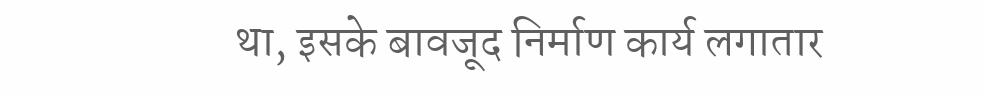था, इसके बावजूद निर्माण कार्य लगातार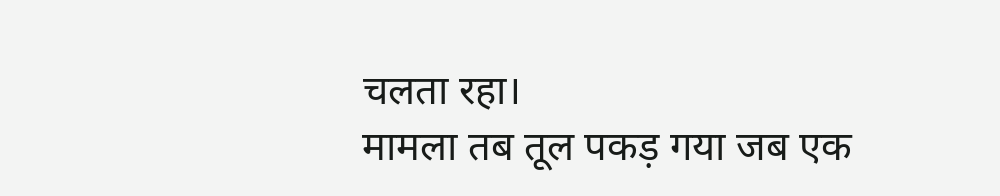चलता रहा।
मामला तब तूल पकड़ गया जब एक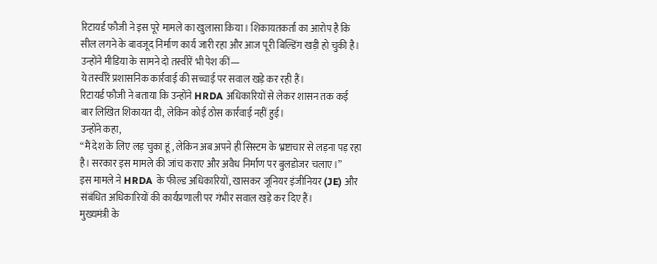रिटायर्ड फौजी ने इस पूरे मामले का खुलासा किया। शिकायतकर्ता का आरोप है कि सील लगने के बावजूद निर्माण कार्य जारी रहा और आज पूरी बिल्डिंग खड़ी हो चुकी है।
उन्होंने मीडिया के सामने दो तस्वीरें भी पेश कीं—
ये तस्वीरें प्रशासनिक कार्रवाई की सच्चाई पर सवाल खड़े कर रही हैं।
रिटायर्ड फौजी ने बताया कि उन्होंने HRDA अधिकारियों से लेकर शासन तक कई बार लिखित शिकायत दी, लेकिन कोई ठोस कार्रवाई नहीं हुई।
उन्होंने कहा,
“मैं देश के लिए लड़ चुका हूं, लेकिन अब अपने ही सिस्टम के भ्रष्टाचार से लड़ना पड़ रहा है। सरकार इस मामले की जांच कराए और अवैध निर्माण पर बुलडोजर चलाए।”
इस मामले ने HRDA के फील्ड अधिकारियों, खासकर जूनियर इंजीनियर (JE) और संबंधित अधिकारियों की कार्यप्रणाली पर गंभीर सवाल खड़े कर दिए हैं।
मुख्यमंत्री के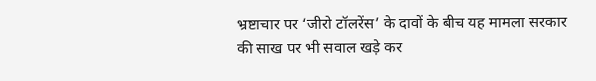भ्रष्टाचार पर ‘जीरो टॉलरेंस’ के दावों के बीच यह मामला सरकार की साख पर भी सवाल खड़े कर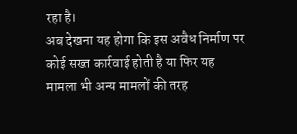रहा है।
अब देखना यह होगा कि इस अवैध निर्माण पर कोई सख्त कार्रवाई होती है या फिर यह मामला भी अन्य मामलों की तरह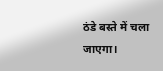ठंडे बस्ते में चला जाएगा।